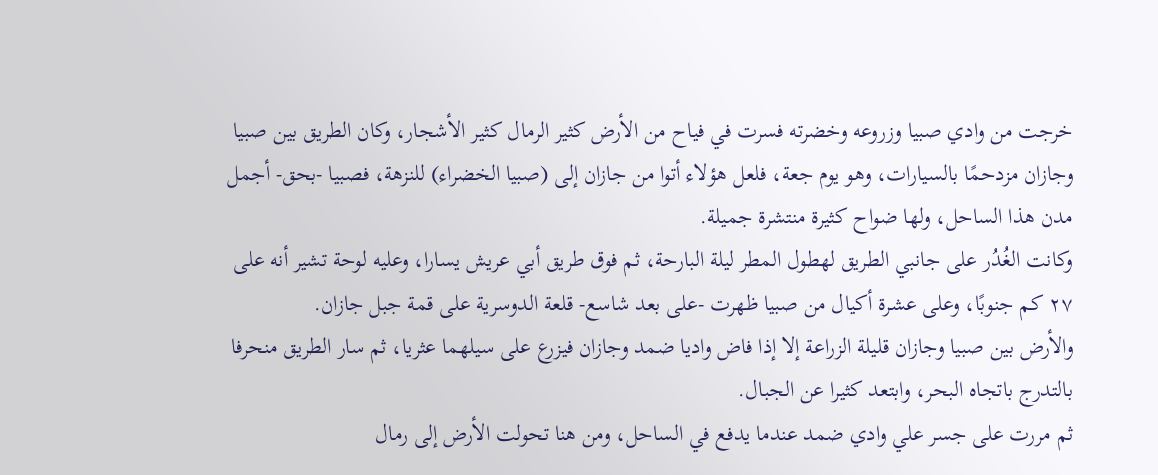خرجت من وادي صبيا وزروعه وخضرته فسرت في فياح من الأرض كثير الرمال كثير الأشجار، وكان الطريق بين صبيا وجازان مزدحمًا بالسيارات، وهو يوم جعة، فلعل هؤلاء أتوا من جازان إلى (صبيا الخضراء) للنزهة، فصبيا -بحق- أجمل مدن هذا الساحل، ولها ضواح كثيرة منتشرة جميلة.
وكانت الغُدُر على جانبي الطريق لهطول المطر ليلة البارحة، ثم فوق طريق أبي عريش يسارا، وعليه لوحة تشير أنه على ٢٧ كم جنوبًا، وعلى عشرة أكيال من صبيا ظهرت -على بعد شاسع- قلعة الدوسرية على قمة جبل جازان.
والأرض بين صبيا وجازان قليلة الزراعة إلا إذا فاض واديا ضمد وجازان فيزرع على سيلهما عثريا، ثم سار الطريق منحرفا بالتدرج باتجاه البحر، وابتعد كثيرا عن الجبال.
ثم مررت على جسر علي وادي ضمد عندما يدفع في الساحل، ومن هنا تحولت الأرض إلى رمال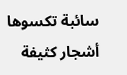سائبة تكسوها أشجار كثيفة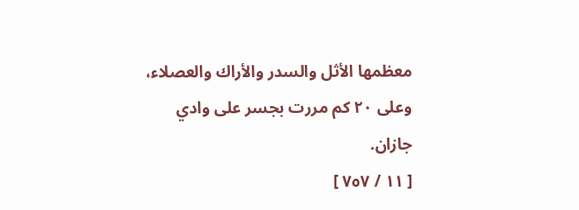معظمها الأثل والسدر والأراك والعصلاء، وعلى ٢٠ كم مررت بجسر على وادي جازان.
[ ١١ / ٧٥٧ ]